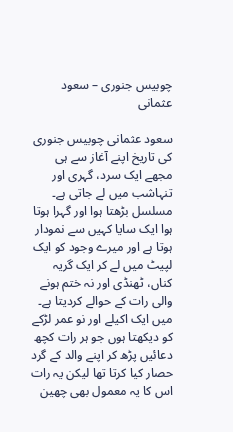چوبیس جنوری – سعود عثمانی

سعود عثمانی چوبیس جنوری کی تاریخ اپنے آغاز سے ہی مجھے ایک سرد، گہری اور تنہاشب میں لے جاتی ہے۔ مسلسل بڑھتا ہوا اور گہرا ہوتا ہوا ایک سایا کہیں سے نمودار ہوتا ہے اور میرے وجود کو ایک لپیٹ میں لے کر ایک گریہ کناں، ٹھنڈی اور نہ ختم ہونے والی رات کے حوالے کردیتا ہے۔ میں ایک اکیلے اور نو عمر لڑکے کو دیکھتا ہوں جو ہر رات کچھ دعائیں پڑھ کر اپنے والد کے گرد حصار کیا کرتا تھا لیکن یہ رات اس کا یہ معمول بھی چھین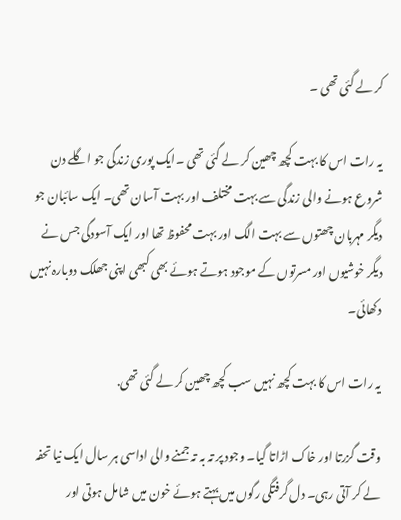کر لے گئی تھی ۔

یہ رات اس کا بہت کچھ چھین کر لے گئی تھی ۔ایک پوری زندگی جو اگلے دن شروع ہونے والی زندگی سے بہت مختلف اور بہت آسان تھی۔ ایک سائبان جو دیگر مہربان چھتوں سے بہت الگ اور بہت محفوظ تھا اور ایک آسودگی جس نے دیگر خوشیوں اور مسرتوں کے موجود ہوتے ہوئے بھی کبھی اپنی جھلک دوبارہ نہیں دکھائی۔

یہ رات اس کا بہت کچھ نہیں سب کچھ چھین کر لے گئی تھی.

وقت گزرتا اور خاک اڑاتا گیا۔ وجود پر تہ بہ تہ جمنے والی اداسی ہر سال ایک نیا تحفہ لے کر آتی رہی۔ دل گرفتگی رگوں میں بہتے ہوئے خون میں شامل ہوتی اور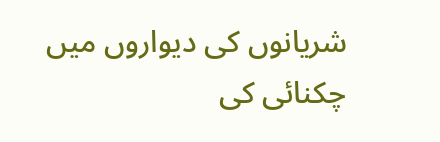شریانوں کی دیواروں میں چکنائی کی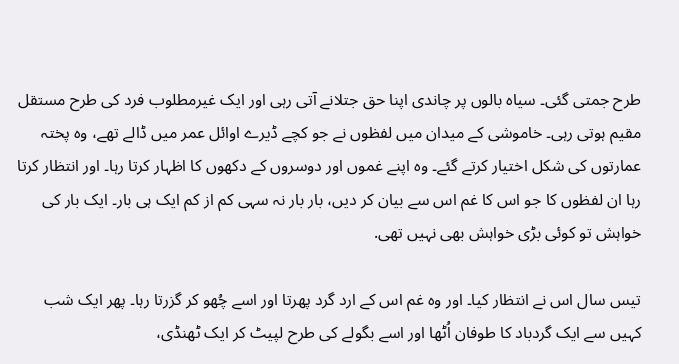طرح جمتی گئی۔ سیاہ بالوں پر چاندی اپنا حق جتلانے آتی رہی اور ایک غیرمطلوب فرد کی طرح مستقل مقیم ہوتی رہی۔ خاموشی کے میدان میں لفظوں نے جو کچے ڈیرے اوائل عمر میں ڈالے تھے، وہ پختہ عمارتوں کی شکل اختیار کرتے گئے۔ وہ اپنے غموں اور دوسروں کے دکھوں کا اظہار کرتا رہا۔ اور انتظار کرتا رہا ان لفظوں کا جو اس کا غم اس سے بیان کر دیں، بار بار نہ سہی کم از کم ایک ہی بار۔ ایک بار کی خواہش تو کوئی بڑی خواہش بھی نہیں تھی.

تیس سال اس نے انتظار کیا۔ اور وہ غم اس کے ارد گرد پھرتا اور اسے چُھو کر گزرتا رہا۔ پھر ایک شب کہیں سے ایک گردباد کا طوفان اُٹھا اور اسے بگولے کی طرح لپیٹ کر ایک ٹھنڈی،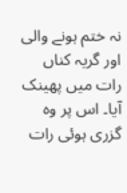نہ ختم ہونے والی اور گریہ کناں رات میں پھینک آیا۔ اس پر وہ گزری ہوئی رات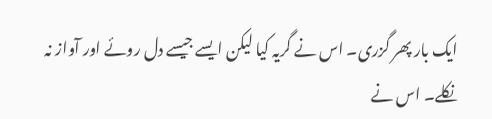ایک بار پھر گزری۔ اس نے گریہ کیا لیکن ایسے جیسے دل روئے اور آواز نہ نکلے۔ اس نے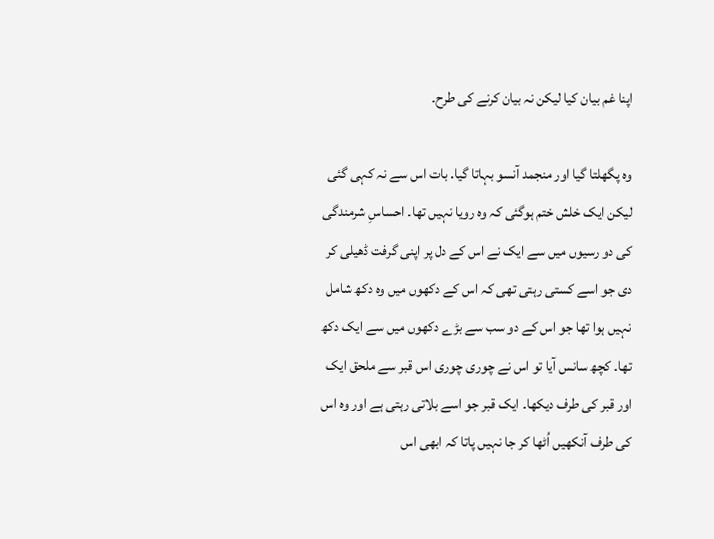اپنا غم بیان کیا لیکن نہ بیان کرنے کی طرح۔

وہ پگھلتا گیا اور منجمد آنسو بہاتا گیا. بات اس سے نہ کہی گئی لیکن ایک خلش ختم ہوگئی کہ وہ رویا نہیں تھا۔ احساسِ شرمندگی کی دو رسیوں میں سے ایک نے اس کے دل پر اپنی گرفت ڈھیلی کر دی جو اسے کستی رہتی تھی کہ اس کے دکھوں میں وہ دکھ شامل نہیں ہوا تھا جو اس کے دو سب سے بڑے دکھوں میں سے ایک دکھ تھا۔ کچھ سانس آیا تو اس نے چوری چوری اس قبر سے ملحق ایک اور قبر کی طرف دیکھا۔ ایک قبر جو اسے بلاتی رہتی ہے اور وہ اس کی طرف آنکھیں اُٹھا کر جا نہیں پاتا کہ ابھی اس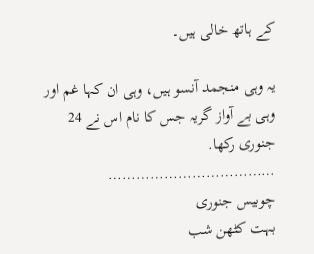کے ہاتھ خالی ہیں۔

یہ وہی منجمد آنسو ہیں، وہی ان کہا غم اور وہی بے آواز گریہ جس کا نام اس نے 24 جنوری رکھا.
………………………………
چوبیس جنوری
بہت کٹھن شب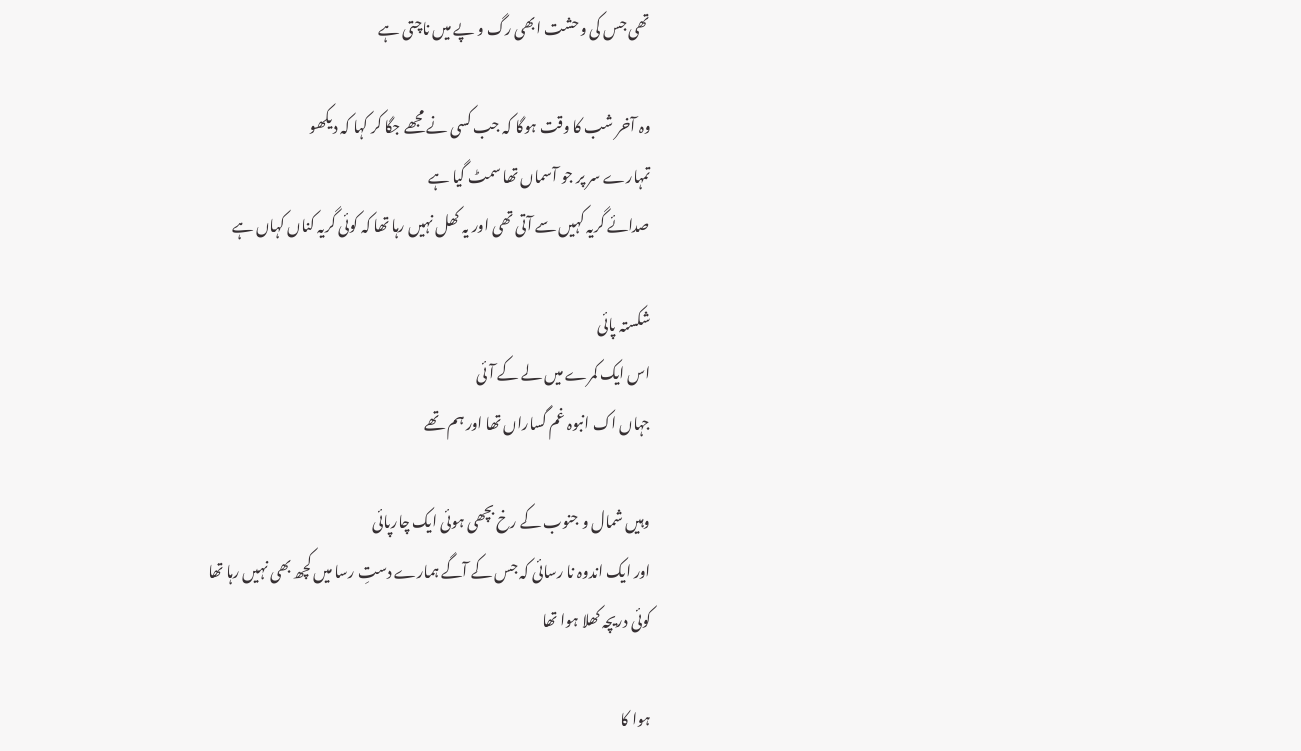تھی جس کی وحشت ابھی رگ و پے میں ناچتی ہے

وہ آخر شب کا وقت ہوگا کہ جب کسی نے مجھے جگا کر کہا کہ دیکھو
تمہارے سر پر جو آسماں تھا سمٹ گیا ہے
صدائے گریہ کہیں سے آتی تھی اور یہ کھل نہیں رہا تھا کہ کوئی گریہ کناں کہاں ہے

شکستہ پائی
اس ایک کمرے میں لے کے آئی
جہاں اک انبوہ غم گساراں تھا اور ہم تھے

وہیں شمال و جنوب کے رخ بچھی ہوئی ایک چارپائی
اور ایک اندوہ نا رسائی کہ جس کے آگے ہمارے دستِ رسا میں کچھ بھی نہیں رہا تھا
کوئی دریچہ کھلا ہوا تھا

ہوا کا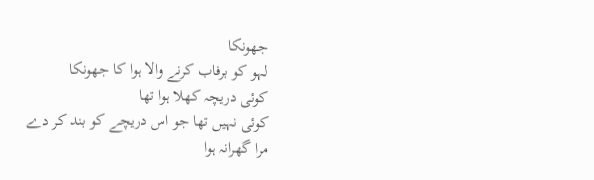جھونکا
لہو کو برفاب کرنے والا ہوا کا جھونکا
کوئی دریچہ کھلا ہوا تھا
کوئی نہیں تھا جو اس دریچے کو بند کر دے
مرا گھرانہ ہوا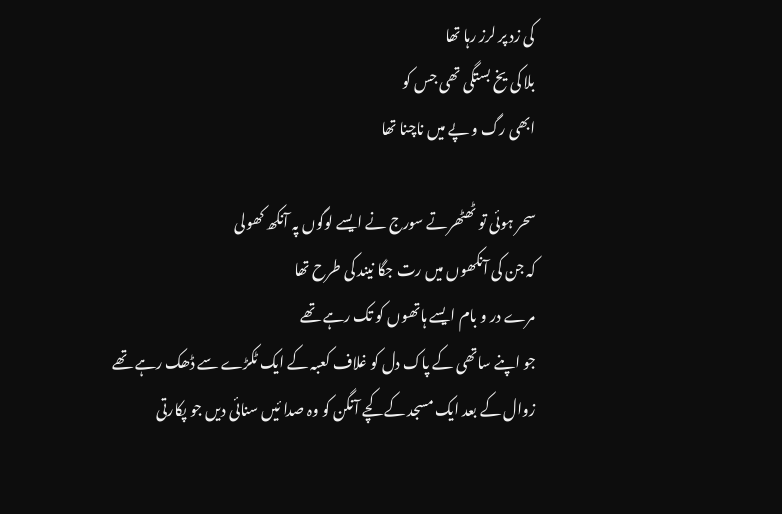کی زد پر لرز رہا تھا
بلا کی یخ بستگی تھی جس کو
ابھی رگ و پے میں ناچنا تھا

سحر ہوئی تو ٹھٹھرتے سورج نے ایسے لوگوں پہ آنکھ کھولی
کہ جن کی آنکھوں میں رت جگا نیند کی طرح تھا
مرے در و بام ایسے ہاتھوں کو تک رہے تھے
جو اپنے ساتھی کے پاک دل کو غلاف کعبہ کے ایک ٹکڑے سے ڈھک رہے تھے
زوال کے بعد ایک مسجد کے کچے آنگن کو وہ صدا ئیں سنائی دیں جو پکارتی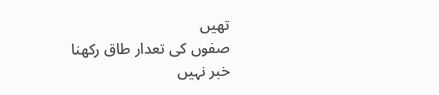تھیں
صفوں کی تعدار طاق رکھنا
خبر نہیں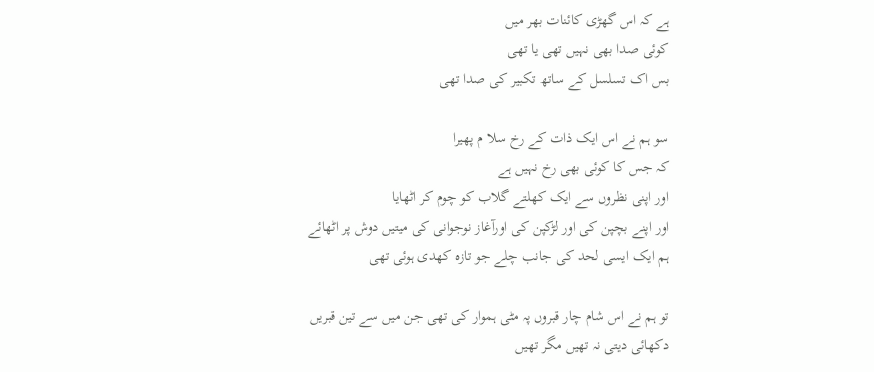ہے کہ اس گھڑی کائنات بھر میں
کوئی صدا بھی نہیں تھی یا تھی
بس اک تسلسل کے ساتھ تکبیر کی صدا تھی

سو ہم نے اس ایک ذات کے رخ سلا م پھیرا
کہ جس کا کوئی بھی رخ نہیں ہے
اور اپنی نظروں سے ایک کھلتے گلاب کو چوم کر اٹھایا
اور اپنے بچپن کی اور لڑکپن کی اورآغاز نوجوانی کی میتیں دوش پر اٹھائے
ہم ایک ایسی لحد کی جانب چلے جو تازہ کھدی ہوئی تھی

تو ہم نے اس شام چار قبروں پہ مٹی ہموار کی تھی جن میں سے تین قبریں
دکھائی دیتی نہ تھیں مگر تھیں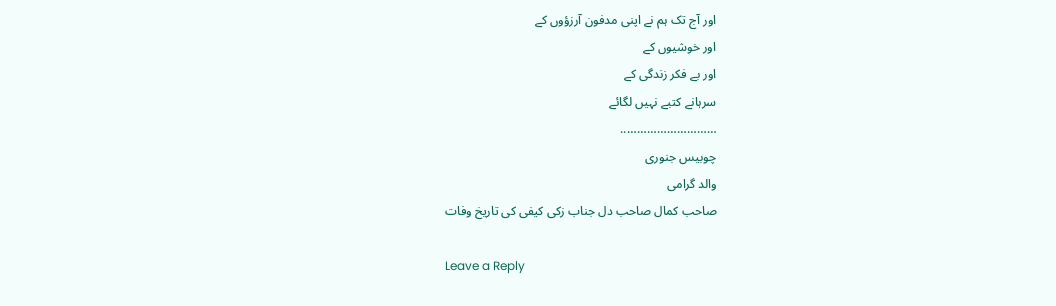اور آج تک ہم نے اپنی مدفون آرزؤوں کے
اور خوشیوں کے
اور بے فکر زندگی کے
سرہانے کتبے نہیں لگائے
………………………..
چوبیس جنوری
والد گرامی
صاحب کمال صاحب دل جناب زکی کیفی کی تاریخ وفات

Leave a Reply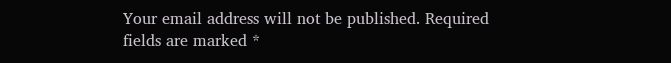Your email address will not be published. Required fields are marked *